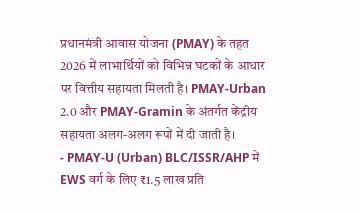प्रधानमंत्री आवास योजना (PMAY) के तहत 2026 में लाभार्थियों को विभिन्न घटकों के आधार पर वित्तीय सहायता मिलती है। PMAY-Urban 2.0 और PMAY-Gramin के अंतर्गत केंद्रीय सहायता अलग-अलग रूपों में दी जाती है।
- PMAY-U (Urban) BLC/ISSR/AHP में EWS वर्ग के लिए ₹1.5 लाख प्रति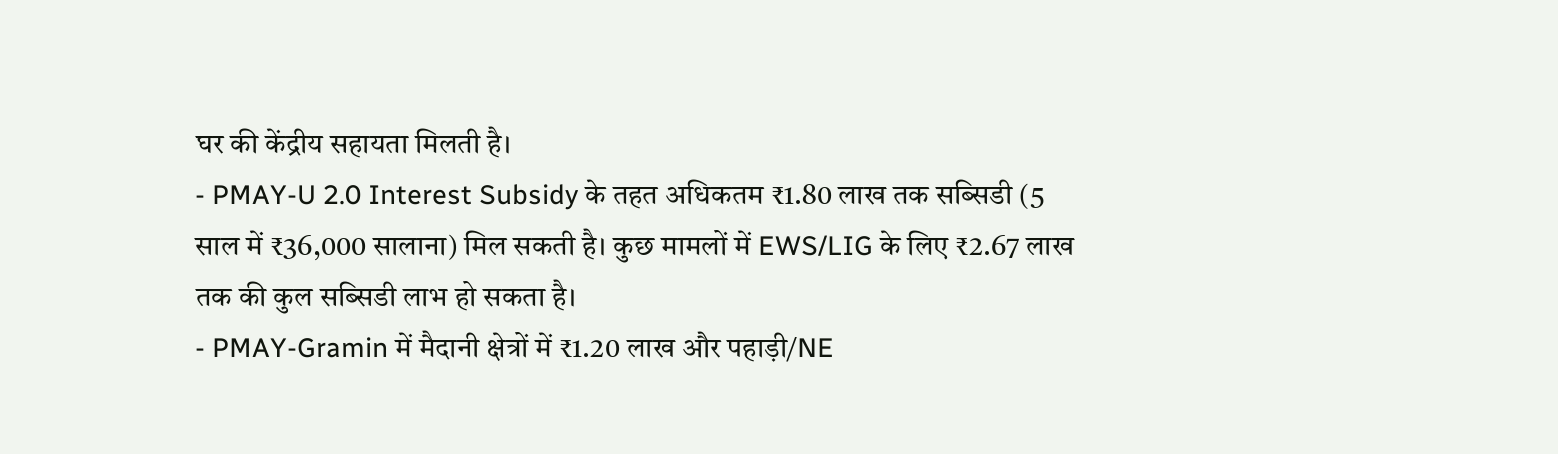घर की केंद्रीय सहायता मिलती है।
- PMAY-U 2.0 Interest Subsidy के तहत अधिकतम ₹1.80 लाख तक सब्सिडी (5 साल में ₹36,000 सालाना) मिल सकती है। कुछ मामलों में EWS/LIG के लिए ₹2.67 लाख तक की कुल सब्सिडी लाभ हो सकता है।
- PMAY-Gramin में मैदानी क्षेत्रों में ₹1.20 लाख और पहाड़ी/NE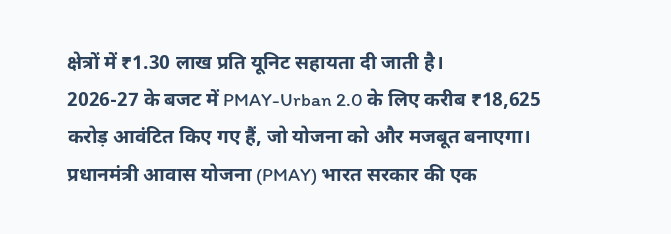क्षेत्रों में ₹1.30 लाख प्रति यूनिट सहायता दी जाती है।
2026-27 के बजट में PMAY-Urban 2.0 के लिए करीब ₹18,625 करोड़ आवंटित किए गए हैं, जो योजना को और मजबूत बनाएगा।
प्रधानमंत्री आवास योजना (PMAY) भारत सरकार की एक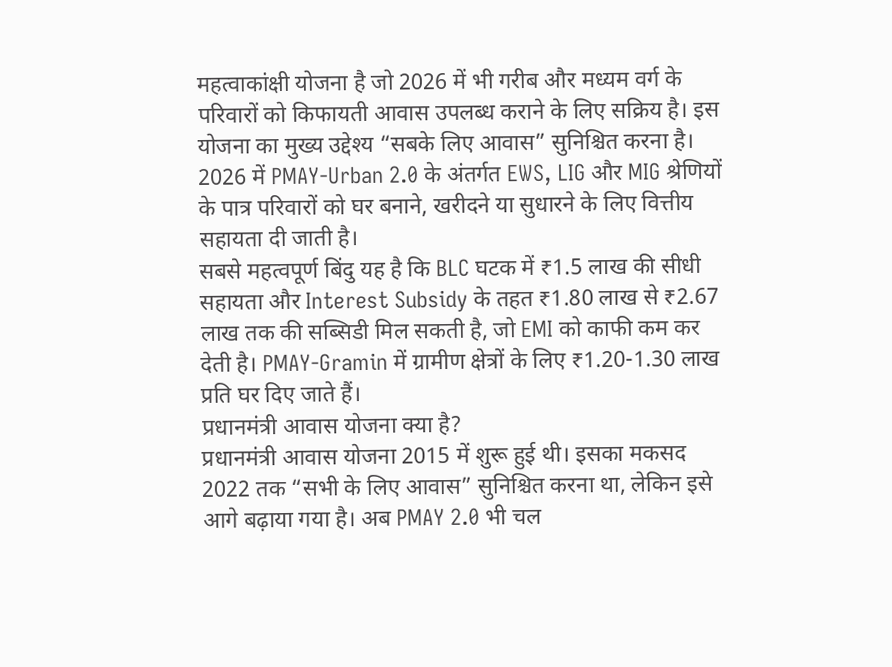महत्वाकांक्षी योजना है जो 2026 में भी गरीब और मध्यम वर्ग के परिवारों को किफायती आवास उपलब्ध कराने के लिए सक्रिय है। इस योजना का मुख्य उद्देश्य “सबके लिए आवास” सुनिश्चित करना है। 2026 में PMAY-Urban 2.0 के अंतर्गत EWS, LIG और MIG श्रेणियों के पात्र परिवारों को घर बनाने, खरीदने या सुधारने के लिए वित्तीय सहायता दी जाती है।
सबसे महत्वपूर्ण बिंदु यह है कि BLC घटक में ₹1.5 लाख की सीधी सहायता और Interest Subsidy के तहत ₹1.80 लाख से ₹2.67 लाख तक की सब्सिडी मिल सकती है, जो EMI को काफी कम कर देती है। PMAY-Gramin में ग्रामीण क्षेत्रों के लिए ₹1.20-1.30 लाख प्रति घर दिए जाते हैं।
प्रधानमंत्री आवास योजना क्या है?
प्रधानमंत्री आवास योजना 2015 में शुरू हुई थी। इसका मकसद 2022 तक “सभी के लिए आवास” सुनिश्चित करना था, लेकिन इसे आगे बढ़ाया गया है। अब PMAY 2.0 भी चल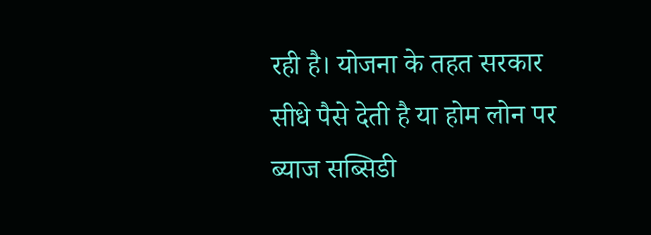रही है। योजना के तहत सरकार सीधे पैसे देती है या होम लोन पर ब्याज सब्सिडी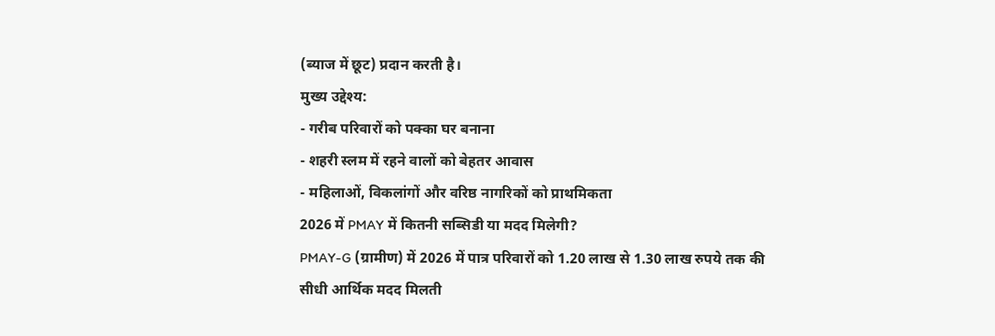(ब्याज में छूट) प्रदान करती है।
मुख्य उद्देश्य:
- गरीब परिवारों को पक्का घर बनाना
- शहरी स्लम में रहने वालों को बेहतर आवास
- महिलाओं, विकलांगों और वरिष्ठ नागरिकों को प्राथमिकता
2026 में PMAY में कितनी सब्सिडी या मदद मिलेगी?
PMAY-G (ग्रामीण) में 2026 में पात्र परिवारों को 1.20 लाख से 1.30 लाख रुपये तक की सीधी आर्थिक मदद मिलती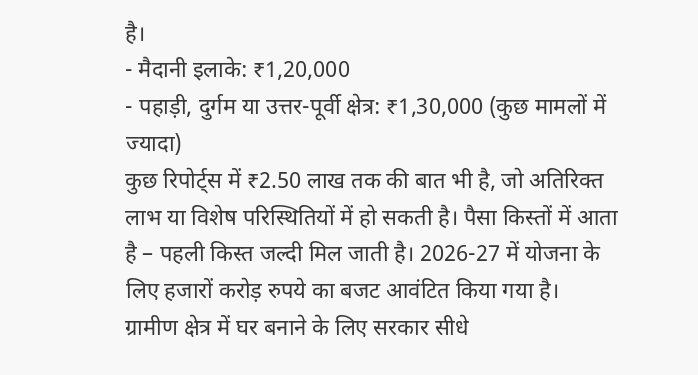है।
- मैदानी इलाके: ₹1,20,000
- पहाड़ी, दुर्गम या उत्तर-पूर्वी क्षेत्र: ₹1,30,000 (कुछ मामलों में ज्यादा)
कुछ रिपोर्ट्स में ₹2.50 लाख तक की बात भी है, जो अतिरिक्त लाभ या विशेष परिस्थितियों में हो सकती है। पैसा किस्तों में आता है – पहली किस्त जल्दी मिल जाती है। 2026-27 में योजना के लिए हजारों करोड़ रुपये का बजट आवंटित किया गया है।
ग्रामीण क्षेत्र में घर बनाने के लिए सरकार सीधे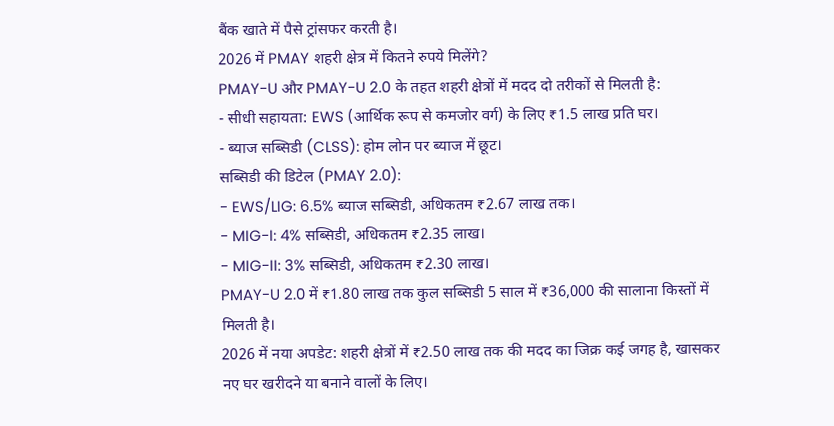बैंक खाते में पैसे ट्रांसफर करती है।
2026 में PMAY शहरी क्षेत्र में कितने रुपये मिलेंगे?
PMAY-U और PMAY-U 2.0 के तहत शहरी क्षेत्रों में मदद दो तरीकों से मिलती है:
- सीधी सहायता: EWS (आर्थिक रूप से कमजोर वर्ग) के लिए ₹1.5 लाख प्रति घर।
- ब्याज सब्सिडी (CLSS): होम लोन पर ब्याज में छूट।
सब्सिडी की डिटेल (PMAY 2.0):
- EWS/LIG: 6.5% ब्याज सब्सिडी, अधिकतम ₹2.67 लाख तक।
- MIG-I: 4% सब्सिडी, अधिकतम ₹2.35 लाख।
- MIG-II: 3% सब्सिडी, अधिकतम ₹2.30 लाख।
PMAY-U 2.0 में ₹1.80 लाख तक कुल सब्सिडी 5 साल में ₹36,000 की सालाना किस्तों में मिलती है।
2026 में नया अपडेट: शहरी क्षेत्रों में ₹2.50 लाख तक की मदद का जिक्र कई जगह है, खासकर नए घर खरीदने या बनाने वालों के लिए।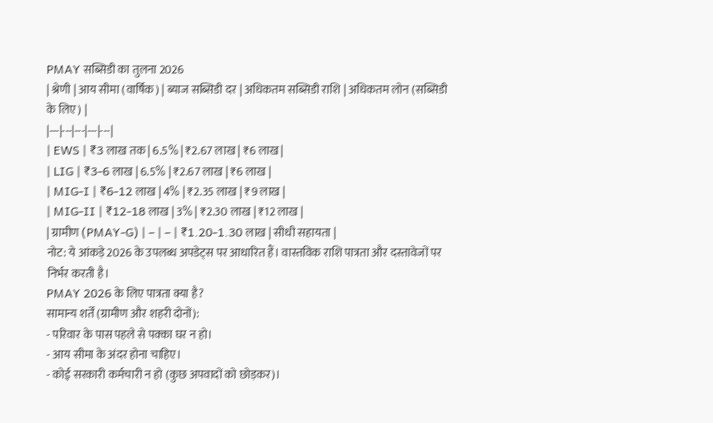PMAY सब्सिडी का तुलना 2026
| श्रेणी | आय सीमा (वार्षिक) | ब्याज सब्सिडी दर | अधिकतम सब्सिडी राशि | अधिकतम लोन (सब्सिडी के लिए) |
|---|---|---|---|---|
| EWS | ₹3 लाख तक | 6.5% | ₹2.67 लाख | ₹6 लाख |
| LIG | ₹3-6 लाख | 6.5% | ₹2.67 लाख | ₹6 लाख |
| MIG-I | ₹6-12 लाख | 4% | ₹2.35 लाख | ₹9 लाख |
| MIG-II | ₹12-18 लाख | 3% | ₹2.30 लाख | ₹12 लाख |
| ग्रामीण (PMAY-G) | – | – | ₹1.20-1.30 लाख | सीधी सहायता |
नोट: ये आंकड़े 2026 के उपलब्ध अपडेट्स पर आधारित हैं। वास्तविक राशि पात्रता और दस्तावेजों पर निर्भर करती है।
PMAY 2026 के लिए पात्रता क्या है?
सामान्य शर्तें (ग्रामीण और शहरी दोनों):
- परिवार के पास पहले से पक्का घर न हो।
- आय सीमा के अंदर होना चाहिए।
- कोई सरकारी कर्मचारी न हो (कुछ अपवादों को छोड़कर)।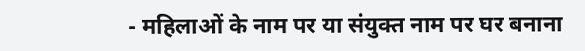- महिलाओं के नाम पर या संयुक्त नाम पर घर बनाना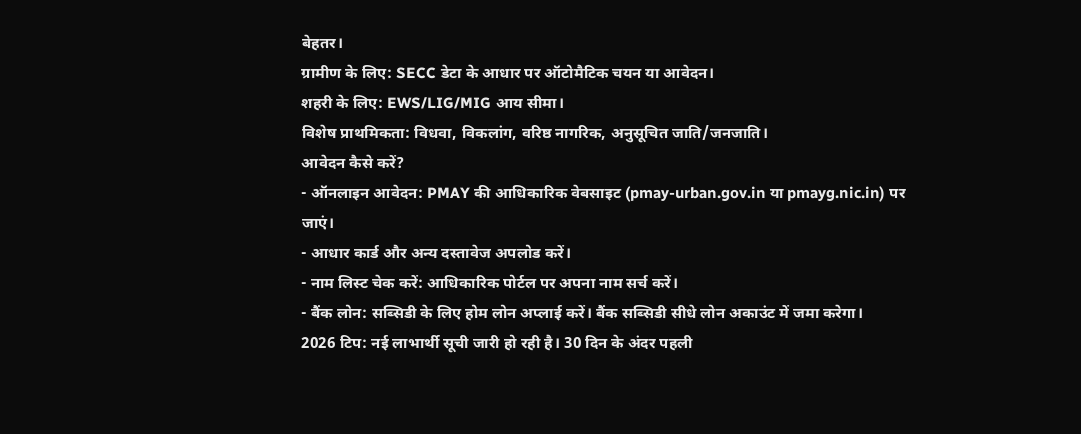बेहतर।
ग्रामीण के लिए: SECC डेटा के आधार पर ऑटोमैटिक चयन या आवेदन।
शहरी के लिए: EWS/LIG/MIG आय सीमा।
विशेष प्राथमिकता: विधवा, विकलांग, वरिष्ठ नागरिक, अनुसूचित जाति/जनजाति।
आवेदन कैसे करें?
- ऑनलाइन आवेदन: PMAY की आधिकारिक वेबसाइट (pmay-urban.gov.in या pmayg.nic.in) पर जाएं।
- आधार कार्ड और अन्य दस्तावेज अपलोड करें।
- नाम लिस्ट चेक करें: आधिकारिक पोर्टल पर अपना नाम सर्च करें।
- बैंक लोन: सब्सिडी के लिए होम लोन अप्लाई करें। बैंक सब्सिडी सीधे लोन अकाउंट में जमा करेगा।
2026 टिप: नई लाभार्थी सूची जारी हो रही है। 30 दिन के अंदर पहली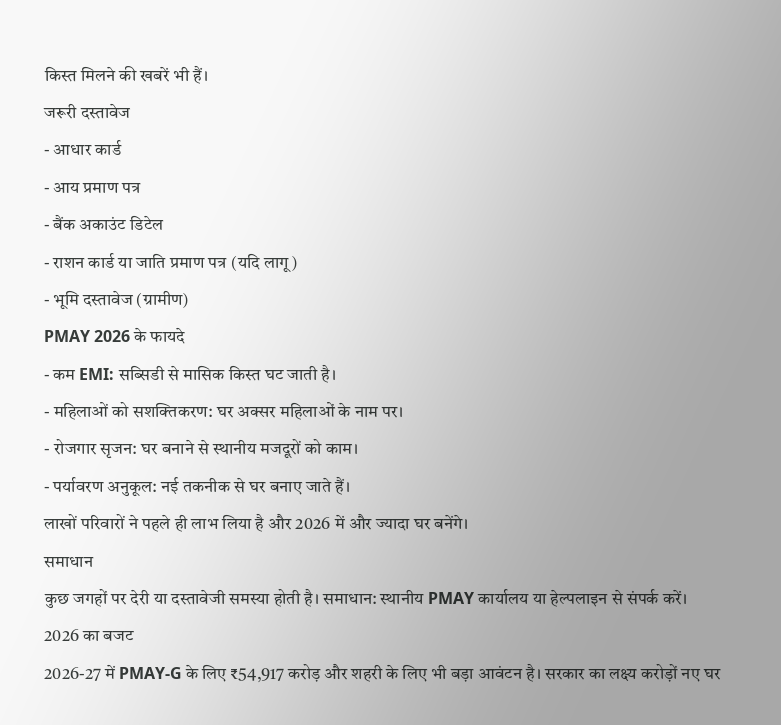किस्त मिलने की खबरें भी हैं।
जरूरी दस्तावेज
- आधार कार्ड
- आय प्रमाण पत्र
- बैंक अकाउंट डिटेल
- राशन कार्ड या जाति प्रमाण पत्र (यदि लागू)
- भूमि दस्तावेज (ग्रामीण)
PMAY 2026 के फायदे
- कम EMI: सब्सिडी से मासिक किस्त घट जाती है।
- महिलाओं को सशक्तिकरण: घर अक्सर महिलाओं के नाम पर।
- रोजगार सृजन: घर बनाने से स्थानीय मजदूरों को काम।
- पर्यावरण अनुकूल: नई तकनीक से घर बनाए जाते हैं।
लाखों परिवारों ने पहले ही लाभ लिया है और 2026 में और ज्यादा घर बनेंगे।
समाधान
कुछ जगहों पर देरी या दस्तावेजी समस्या होती है। समाधान: स्थानीय PMAY कार्यालय या हेल्पलाइन से संपर्क करें।
2026 का बजट
2026-27 में PMAY-G के लिए ₹54,917 करोड़ और शहरी के लिए भी बड़ा आवंटन है। सरकार का लक्ष्य करोड़ों नए घर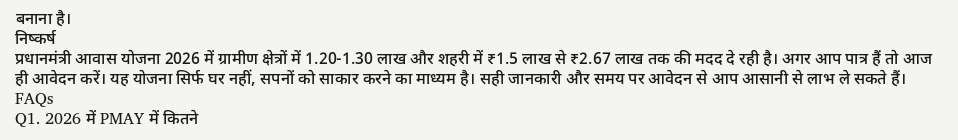बनाना है।
निष्कर्ष
प्रधानमंत्री आवास योजना 2026 में ग्रामीण क्षेत्रों में 1.20-1.30 लाख और शहरी में ₹1.5 लाख से ₹2.67 लाख तक की मदद दे रही है। अगर आप पात्र हैं तो आज ही आवेदन करें। यह योजना सिर्फ घर नहीं, सपनों को साकार करने का माध्यम है। सही जानकारी और समय पर आवेदन से आप आसानी से लाभ ले सकते हैं।
FAQs
Q1. 2026 में PMAY में कितने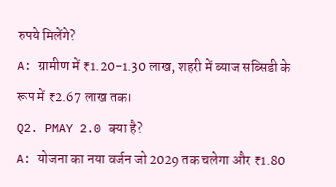रुपये मिलेंगे?
A: ग्रामीण में ₹1.20-1.30 लाख, शहरी में ब्याज सब्सिडी के रूप में ₹2.67 लाख तक।
Q2. PMAY 2.0 क्या है?
A: योजना का नया वर्जन जो 2029 तक चलेगा और ₹1.80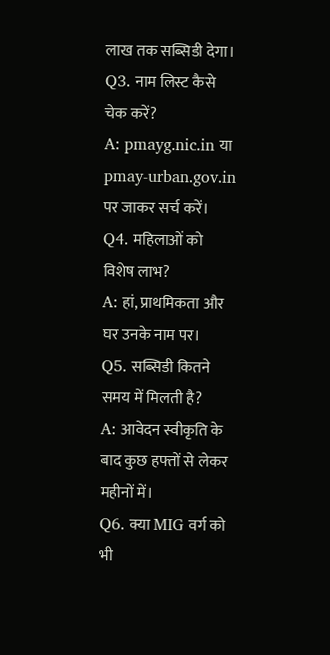लाख तक सब्सिडी देगा।
Q3. नाम लिस्ट कैसे चेक करें?
A: pmayg.nic.in या pmay-urban.gov.in पर जाकर सर्च करें।
Q4. महिलाओं को विशेष लाभ?
A: हां, प्राथमिकता और घर उनके नाम पर।
Q5. सब्सिडी कितने समय में मिलती है?
A: आवेदन स्वीकृति के बाद कुछ हफ्तों से लेकर महीनों में।
Q6. क्या MIG वर्ग को भी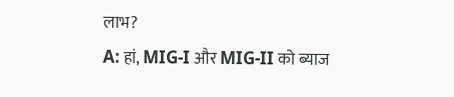लाभ?
A: हां, MIG-I और MIG-II को ब्याज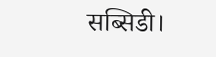सब्सिडी।